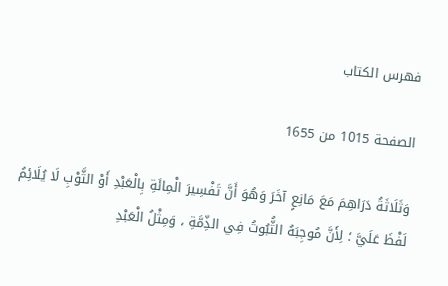فهرس الكتاب

الصفحة 1015 من 1655

وَثَلَاثَةُ دَرَاهِمَ مَعَ مَانِعٍ آخَرَ وَهُوَ أَنَّ تَفْسِيرَ الْمِائَةِ بِالْعَبْدِ أَوْ الثَّوْبِ لَا يُلَائِمُ لَفْظَ عَلَيَّ ؛ لِأَنَّ مُوجِبَهُ الثُّبُوتُ فِي الذِّمَّةِ ، وَمِثْلُ الْعَبْدِ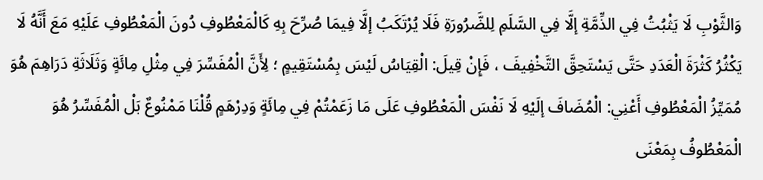وَالثَّوْبِ لَا يَثْبُتُ فِي الذِّمَّةِ إلَّا فِي السَّلَمِ لِلضَّرُورَةِ فَلَا يُرْتَكَبُ إلَّا فِيمَا صُرِّحَ بِهِ كَالْمَعْطُوفِ دُونَ الْمَعْطُوفِ عَلَيْهِ مَعَ أَنَّهُ لَا يَكْثُرُ كَثْرَةَ الْعَدَدِ حَتَّى يَسْتَحِقَّ التَّخْفِيفَ ، فَإِنْ قِيلَ: الْقِيَاسُ لَيْسَ بِمُسْتَقِيمٍ ؛ لِأَنَّ الْمُفَسِّرَ فِي مِثْلِ مِائَةٍ وَثَلَاثَةِ دَرَاهِمَ هُوَ مُمَيِّزُ الْمَعْطُوفِ أَعْنِي: الْمُضَافَ إلَيْهِ لَا نَفْسَ الْمَعْطُوفِ عَلَى مَا زَعَمْتُمْ فِي مِائَةٍ وَدِرْهَمٍ قُلْنَا مَمْنُوعٌ بَلْ الْمُفَسِّرُ هُوَ الْمَعْطُوفُ بِمَعْنَى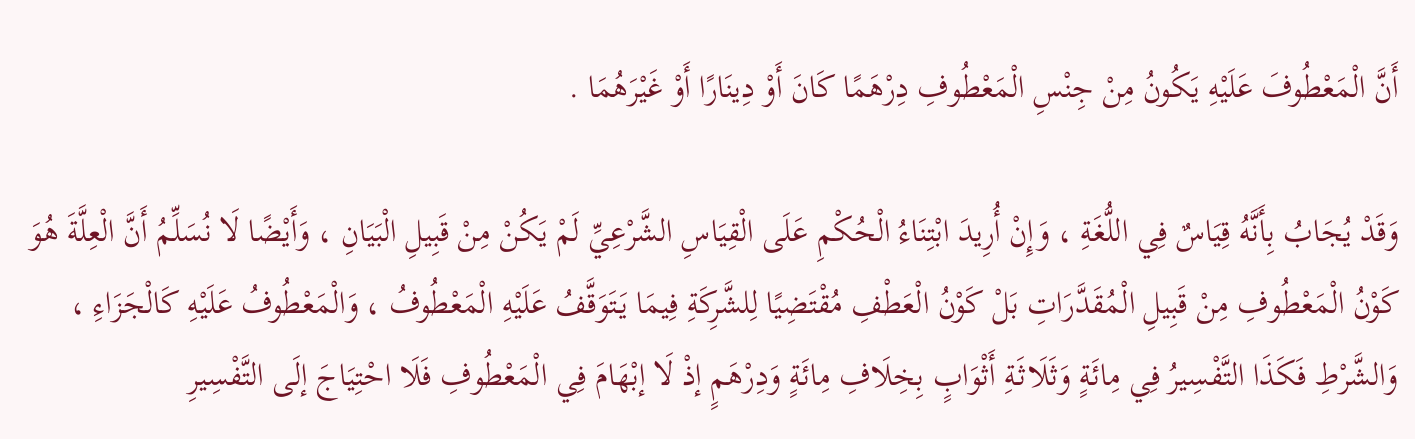أَنَّ الْمَعْطُوفَ عَلَيْهِ يَكُونُ مِنْ جِنْسِ الْمَعْطُوفِ دِرْهَمًا كَانَ أَوْ دِينَارًا أَوْ غَيْرَهُمَا .

وَقَدْ يُجَابُ بِأَنَّهُ قِيَاسٌ فِي اللُّغَةِ ، وَإِنْ أُرِيدَ ابْتِنَاءُ الْحُكْمِ عَلَى الْقِيَاسِ الشَّرْعِيِّ لَمْ يَكُنْ مِنْ قَبِيلِ الْبَيَانِ ، وَأَيْضًا لَا نُسَلِّمُ أَنَّ الْعِلَّةَ هُوَ كَوْنُ الْمَعْطُوفِ مِنْ قَبِيلِ الْمُقَدَّرَاتِ بَلْ كَوْنُ الْعَطْفِ مُقْتَضِيًا لِلشَّرِكَةِ فِيمَا يَتَوَقَّفُ عَلَيْهِ الْمَعْطُوفُ ، وَالْمَعْطُوفُ عَلَيْهِ كَالْجَزَاءِ ، وَالشَّرْطِ فَكَذَا التَّفْسِيرُ فِي مِائَةٍ وَثَلَاثَةِ أَثْوَابٍ بِخِلَافِ مِائَةٍ وَدِرْهَمٍ إذْ لَا إبْهَامَ فِي الْمَعْطُوفِ فَلَا احْتِيَاجَ إلَى التَّفْسِيرِ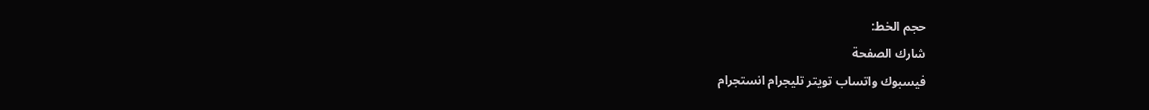حجم الخط:
شارك الصفحة
فيسبوك واتساب تويتر تليجرام انستجرام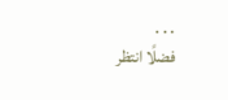. . .
فضلًا انتظر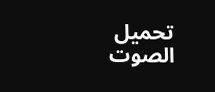تحميل الصوت